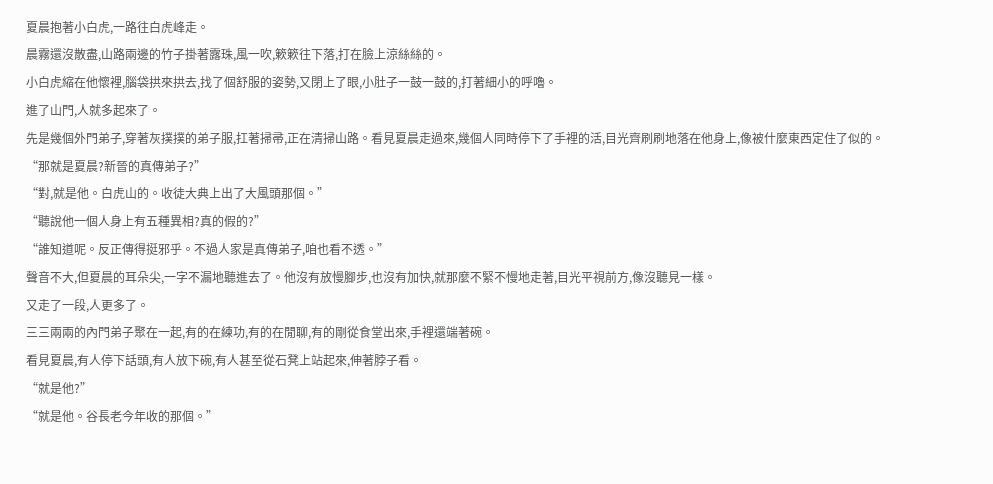夏晨抱著小白虎,一路往白虎峰走。
晨霧還沒散盡,山路兩邊的竹子掛著露珠,風一吹,簌簌往下落,打在臉上涼絲絲的。
小白虎縮在他懷裡,腦袋拱來拱去,找了個舒服的姿勢,又閉上了眼,小肚子一鼓一鼓的,打著細小的呼嚕。
進了山門,人就多起來了。
先是幾個外門弟子,穿著灰撲撲的弟子服,扛著掃帚,正在清掃山路。看見夏晨走過來,幾個人同時停下了手裡的活,目光齊刷刷地落在他身上,像被什麼東西定住了似的。
“那就是夏晨?新晉的真傳弟子?”
“對,就是他。白虎山的。收徒大典上出了大風頭那個。”
“聽說他一個人身上有五種異相?真的假的?”
“誰知道呢。反正傳得挺邪乎。不過人家是真傳弟子,咱也看不透。”
聲音不大,但夏晨的耳朵尖,一字不漏地聽進去了。他沒有放慢腳步,也沒有加快,就那麼不緊不慢地走著,目光平視前方,像沒聽見一樣。
又走了一段,人更多了。
三三兩兩的內門弟子聚在一起,有的在練功,有的在閒聊,有的剛從食堂出來,手裡還端著碗。
看見夏晨,有人停下話頭,有人放下碗,有人甚至從石凳上站起來,伸著脖子看。
“就是他?”
“就是他。谷長老今年收的那個。”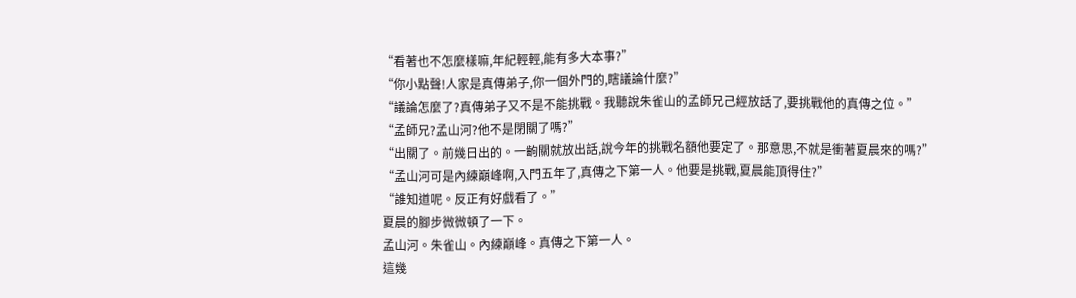“看著也不怎麼樣嘛,年紀輕輕,能有多大本事?”
“你小點聲!人家是真傳弟子,你一個外門的,瞎議論什麼?”
“議論怎麼了?真傳弟子又不是不能挑戰。我聽說朱雀山的孟師兄己經放話了,要挑戰他的真傳之位。”
“孟師兄?孟山河?他不是閉關了嗎?”
“出關了。前幾日出的。一齣關就放出話,說今年的挑戰名額他要定了。那意思,不就是衝著夏晨來的嗎?”
“孟山河可是內練巔峰啊,入門五年了,真傳之下第一人。他要是挑戰,夏晨能頂得住?”
“誰知道呢。反正有好戲看了。”
夏晨的腳步微微頓了一下。
孟山河。朱雀山。內練巔峰。真傳之下第一人。
這幾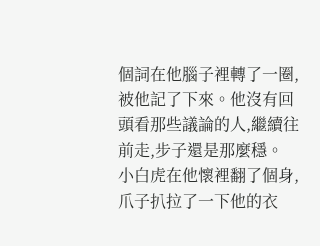個詞在他腦子裡轉了一圈,被他記了下來。他沒有回頭看那些議論的人,繼續往前走,步子還是那麼穩。
小白虎在他懷裡翻了個身,爪子扒拉了一下他的衣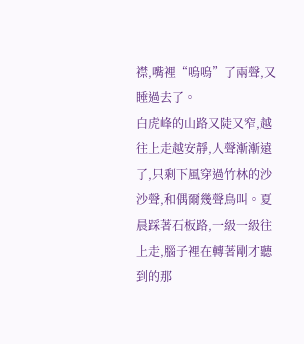襟,嘴裡“嗚嗚”了兩聲,又睡過去了。
白虎峰的山路又陡又窄,越往上走越安靜,人聲漸漸遠了,只剩下風穿過竹林的沙沙聲,和偶爾幾聲鳥叫。夏晨踩著石板路,一級一級往上走,腦子裡在轉著剛才聽到的那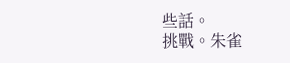些話。
挑戰。朱雀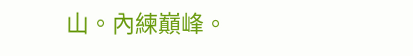山。內練巔峰。